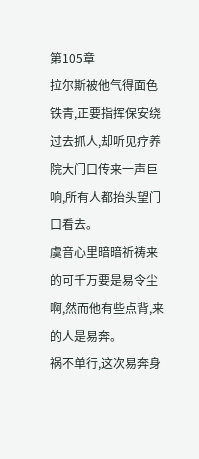第105章
拉尔斯被他气得面色铁青,正要指挥保安绕过去抓人,却听见疗养院大门口传来一声巨响,所有人都抬头望门口看去。
虞音心里暗暗祈祷来的可千万要是易令尘啊,然而他有些点背,来的人是易奔。
祸不单行,这次易奔身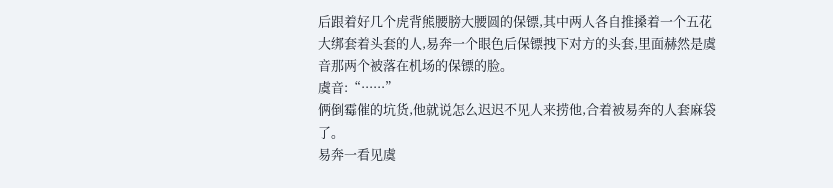后跟着好几个虎背熊腰膀大腰圆的保镖,其中两人各自推搡着一个五花大绑套着头套的人,易奔一个眼色后保镖拽下对方的头套,里面赫然是虞音那两个被落在机场的保镖的脸。
虞音:“······”
俩倒霉催的坑货,他就说怎么迟迟不见人来捞他,合着被易奔的人套麻袋了。
易奔一看见虞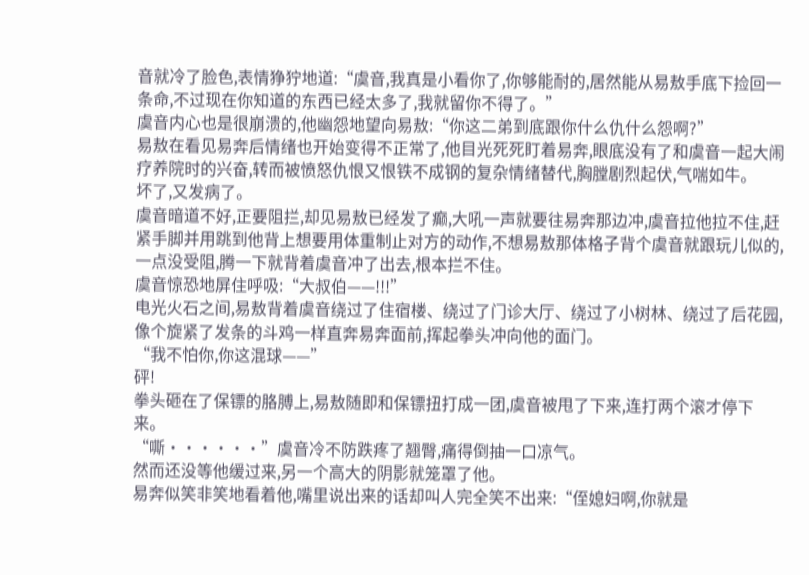音就冷了脸色,表情狰狞地道:“虞音,我真是小看你了,你够能耐的,居然能从易敖手底下捡回一条命,不过现在你知道的东西已经太多了,我就留你不得了。”
虞音内心也是很崩溃的,他幽怨地望向易敖:“你这二弟到底跟你什么仇什么怨啊?”
易敖在看见易奔后情绪也开始变得不正常了,他目光死死盯着易奔,眼底没有了和虞音一起大闹疗养院时的兴奋,转而被愤怒仇恨又恨铁不成钢的复杂情绪替代,胸膛剧烈起伏,气喘如牛。
坏了,又发病了。
虞音暗道不好,正要阻拦,却见易敖已经发了癫,大吼一声就要往易奔那边冲,虞音拉他拉不住,赶紧手脚并用跳到他背上想要用体重制止对方的动作,不想易敖那体格子背个虞音就跟玩儿似的,一点没受阻,腾一下就背着虞音冲了出去,根本拦不住。
虞音惊恐地屏住呼吸:“大叔伯——!!!”
电光火石之间,易敖背着虞音绕过了住宿楼、绕过了门诊大厅、绕过了小树林、绕过了后花园,像个旋紧了发条的斗鸡一样直奔易奔面前,挥起拳头冲向他的面门。
“我不怕你,你这混球——”
砰!
拳头砸在了保镖的胳膊上,易敖随即和保镖扭打成一团,虞音被甩了下来,连打两个滚才停下来。
“嘶······”虞音冷不防跌疼了翘臀,痛得倒抽一口凉气。
然而还没等他缓过来,另一个高大的阴影就笼罩了他。
易奔似笑非笑地看着他,嘴里说出来的话却叫人完全笑不出来:“侄媳妇啊,你就是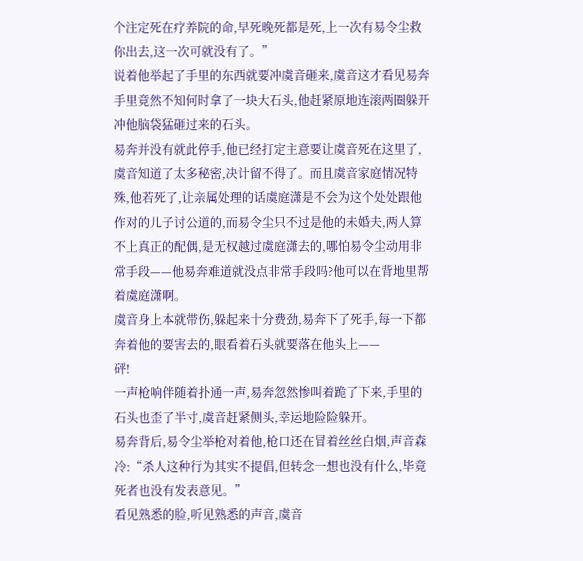个注定死在疗养院的命,早死晚死都是死,上一次有易令尘救你出去,这一次可就没有了。”
说着他举起了手里的东西就要冲虞音砸来,虞音这才看见易奔手里竟然不知何时拿了一块大石头,他赶紧原地连滚两圈躲开冲他脑袋猛砸过来的石头。
易奔并没有就此停手,他已经打定主意要让虞音死在这里了,虞音知道了太多秘密,决计留不得了。而且虞音家庭情况特殊,他若死了,让亲属处理的话虞庭潇是不会为这个处处跟他作对的儿子讨公道的,而易令尘只不过是他的未婚夫,两人算不上真正的配偶,是无权越过虞庭潇去的,哪怕易令尘动用非常手段——他易奔难道就没点非常手段吗?他可以在背地里帮着虞庭潇啊。
虞音身上本就带伤,躲起来十分费劲,易奔下了死手,每一下都奔着他的要害去的,眼看着石头就要落在他头上——
砰!
一声枪响伴随着扑通一声,易奔忽然惨叫着跪了下来,手里的石头也歪了半寸,虞音赶紧侧头,幸运地险险躲开。
易奔背后,易令尘举枪对着他,枪口还在冒着丝丝白烟,声音森冷:“杀人这种行为其实不提倡,但转念一想也没有什么,毕竟死者也没有发表意见。”
看见熟悉的脸,听见熟悉的声音,虞音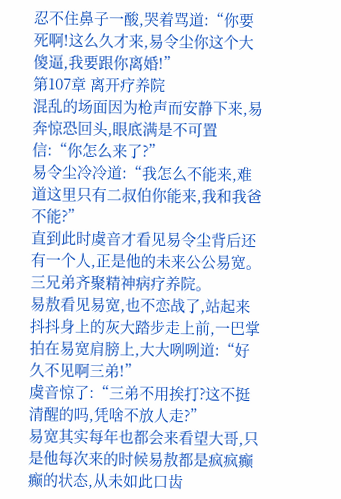忍不住鼻子一酸,哭着骂道:“你要死啊!这么久才来,易令尘你这个大傻逼,我要跟你离婚!”
第107章 离开疗养院
混乱的场面因为枪声而安静下来,易奔惊恐回头,眼底满是不可置信:“你怎么来了?”
易令尘冷冷道:“我怎么不能来,难道这里只有二叔伯你能来,我和我爸不能?”
直到此时虞音才看见易令尘背后还有一个人,正是他的未来公公易宽。
三兄弟齐聚精神病疗养院。
易敖看见易宽,也不恋战了,站起来抖抖身上的灰大踏步走上前,一巴掌拍在易宽肩膀上,大大咧咧道:“好久不见啊三弟!”
虞音惊了:“三弟不用挨打?这不挺清醒的吗,凭啥不放人走?”
易宽其实每年也都会来看望大哥,只是他每次来的时候易敖都是疯疯癫癫的状态,从未如此口齿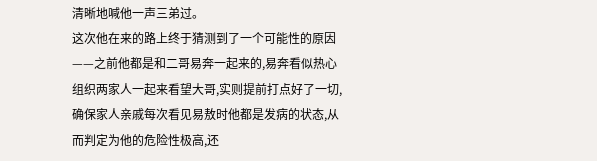清晰地喊他一声三弟过。
这次他在来的路上终于猜测到了一个可能性的原因——之前他都是和二哥易奔一起来的,易奔看似热心组织两家人一起来看望大哥,实则提前打点好了一切,确保家人亲戚每次看见易敖时他都是发病的状态,从而判定为他的危险性极高,还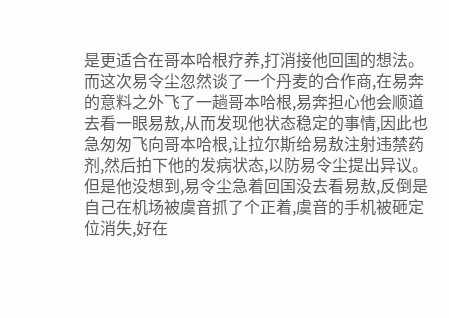是更适合在哥本哈根疗养,打消接他回国的想法。
而这次易令尘忽然谈了一个丹麦的合作商,在易奔的意料之外飞了一趟哥本哈根,易奔担心他会顺道去看一眼易敖,从而发现他状态稳定的事情,因此也急匆匆飞向哥本哈根,让拉尔斯给易敖注射违禁药剂,然后拍下他的发病状态,以防易令尘提出异议。
但是他没想到,易令尘急着回国没去看易敖,反倒是自己在机场被虞音抓了个正着,虞音的手机被砸定位消失,好在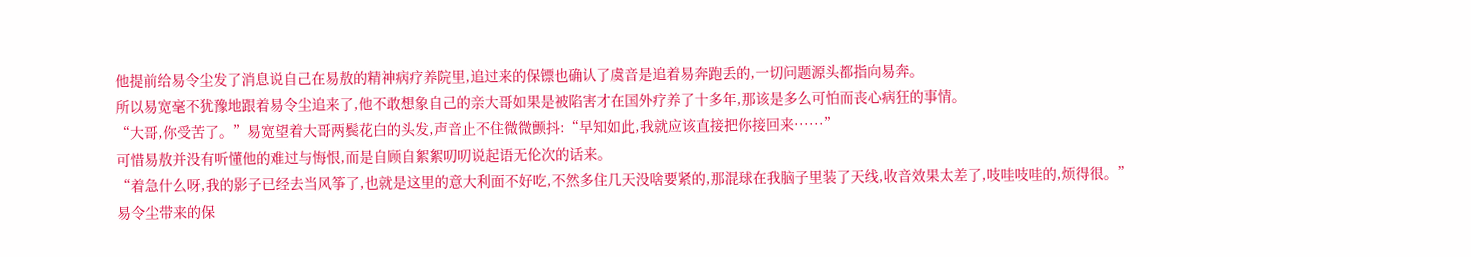他提前给易令尘发了消息说自己在易敖的精神病疗养院里,追过来的保镖也确认了虞音是追着易奔跑丢的,一切问题源头都指向易奔。
所以易宽毫不犹豫地跟着易令尘追来了,他不敢想象自己的亲大哥如果是被陷害才在国外疗养了十多年,那该是多么可怕而丧心病狂的事情。
“大哥,你受苦了。”易宽望着大哥两鬓花白的头发,声音止不住微微颤抖:“早知如此,我就应该直接把你接回来······”
可惜易敖并没有听懂他的难过与悔恨,而是自顾自絮絮叨叨说起语无伦次的话来。
“着急什么呀,我的影子已经去当风筝了,也就是这里的意大利面不好吃,不然多住几天没啥要紧的,那混球在我脑子里装了天线,收音效果太差了,吱哇吱哇的,烦得很。”
易令尘带来的保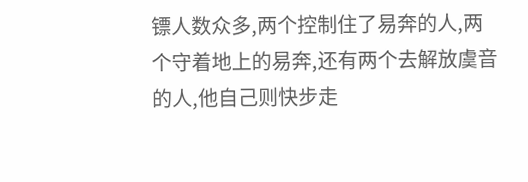镖人数众多,两个控制住了易奔的人,两个守着地上的易奔,还有两个去解放虞音的人,他自己则快步走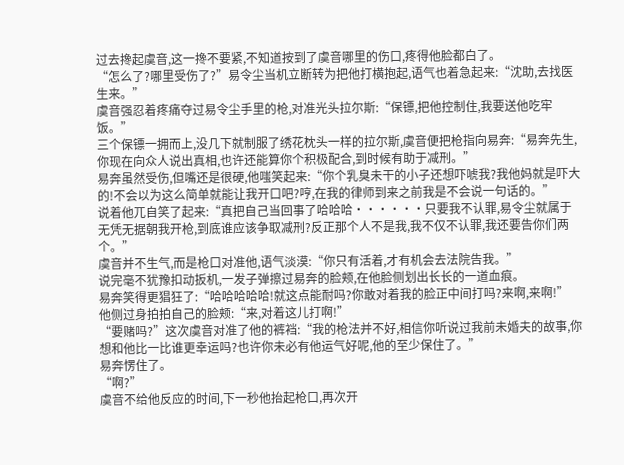过去搀起虞音,这一搀不要紧,不知道按到了虞音哪里的伤口,疼得他脸都白了。
“怎么了?哪里受伤了?”易令尘当机立断转为把他打横抱起,语气也着急起来:“沈助,去找医生来。”
虞音强忍着疼痛夺过易令尘手里的枪,对准光头拉尔斯:“保镖,把他控制住,我要送他吃牢饭。”
三个保镖一拥而上,没几下就制服了绣花枕头一样的拉尔斯,虞音便把枪指向易奔:“易奔先生,你现在向众人说出真相,也许还能算你个积极配合,到时候有助于减刑。”
易奔虽然受伤,但嘴还是很硬,他嗤笑起来:“你个乳臭未干的小子还想吓唬我?我他妈就是吓大的!不会以为这么简单就能让我开口吧?哼,在我的律师到来之前我是不会说一句话的。”
说着他兀自笑了起来:“真把自己当回事了哈哈哈······只要我不认罪,易令尘就属于无凭无据朝我开枪,到底谁应该争取减刑?反正那个人不是我,我不仅不认罪,我还要告你们两个。”
虞音并不生气,而是枪口对准他,语气淡漠:“你只有活着,才有机会去法院告我。”
说完毫不犹豫扣动扳机,一发子弹擦过易奔的脸颊,在他脸侧划出长长的一道血痕。
易奔笑得更猖狂了:“哈哈哈哈哈!就这点能耐吗?你敢对着我的脸正中间打吗?来啊,来啊!”
他侧过身拍拍自己的脸颊:“来,对着这儿打啊!”
“要赌吗?”这次虞音对准了他的裤裆:“我的枪法并不好,相信你听说过我前未婚夫的故事,你想和他比一比谁更幸运吗?也许你未必有他运气好呢,他的至少保住了。”
易奔愣住了。
“啊?”
虞音不给他反应的时间,下一秒他抬起枪口,再次开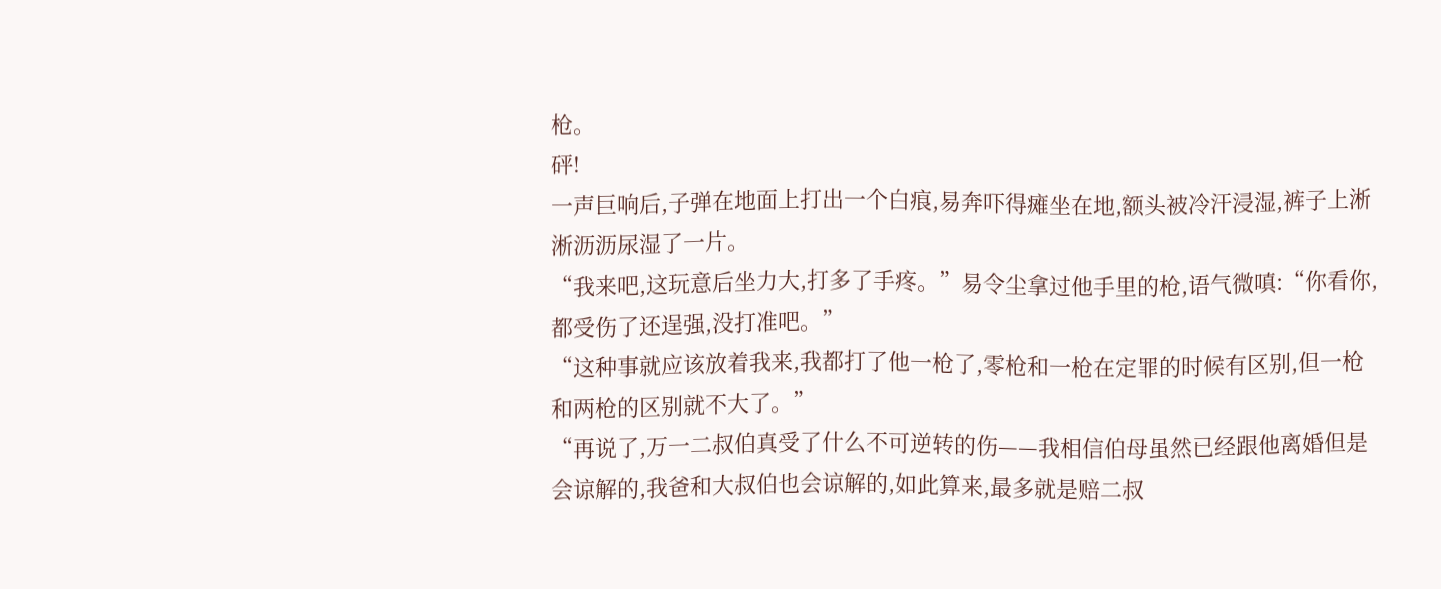枪。
砰!
一声巨响后,子弹在地面上打出一个白痕,易奔吓得瘫坐在地,额头被冷汗浸湿,裤子上淅淅沥沥尿湿了一片。
“我来吧,这玩意后坐力大,打多了手疼。”易令尘拿过他手里的枪,语气微嗔:“你看你,都受伤了还逞强,没打准吧。”
“这种事就应该放着我来,我都打了他一枪了,零枪和一枪在定罪的时候有区别,但一枪和两枪的区别就不大了。”
“再说了,万一二叔伯真受了什么不可逆转的伤——我相信伯母虽然已经跟他离婚但是会谅解的,我爸和大叔伯也会谅解的,如此算来,最多就是赔二叔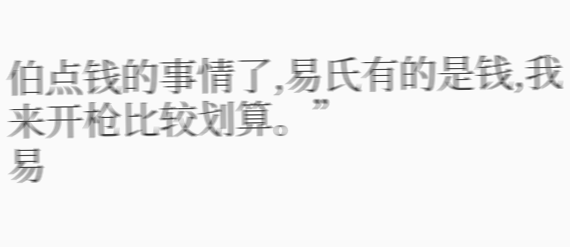伯点钱的事情了,易氏有的是钱,我来开枪比较划算。”
易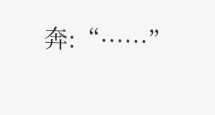奔:“······”